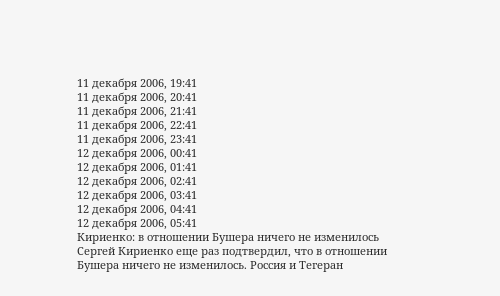11 декабря 2006, 19:41
11 декабря 2006, 20:41
11 декабря 2006, 21:41
11 декабря 2006, 22:41
11 декабря 2006, 23:41
12 декабря 2006, 00:41
12 декабря 2006, 01:41
12 декабря 2006, 02:41
12 декабря 2006, 03:41
12 декабря 2006, 04:41
12 декабря 2006, 05:41
Кириенко: в отношении Бушера ничего не изменилось
Сергей Кириенко еще раз подтвердил, что в отношении Бушера ничего не изменилось. Россия и Тегеран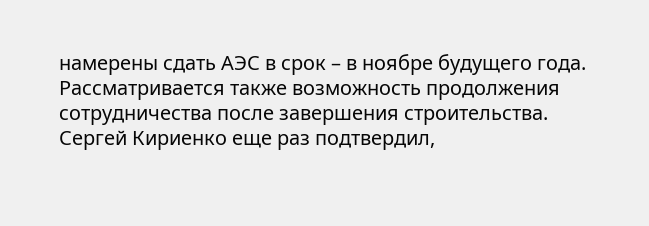намерены сдать АЭС в срок – в ноябре будущего года. Рассматривается также возможность продолжения сотрудничества после завершения строительства.
Сергей Кириенко еще раз подтвердил,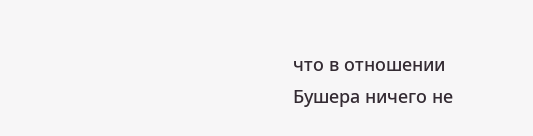что в отношении Бушера ничего не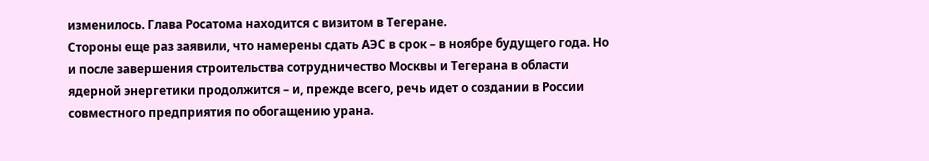изменилось. Глава Росатома находится с визитом в Тегеране.
Стороны еще раз заявили, что намерены сдать АЭС в срок – в ноябре будущего года. Но и после завершения строительства сотрудничество Москвы и Тегерана в области ядерной энергетики продолжится – и, прежде всего, речь идет о создании в России совместного предприятия по обогащению урана.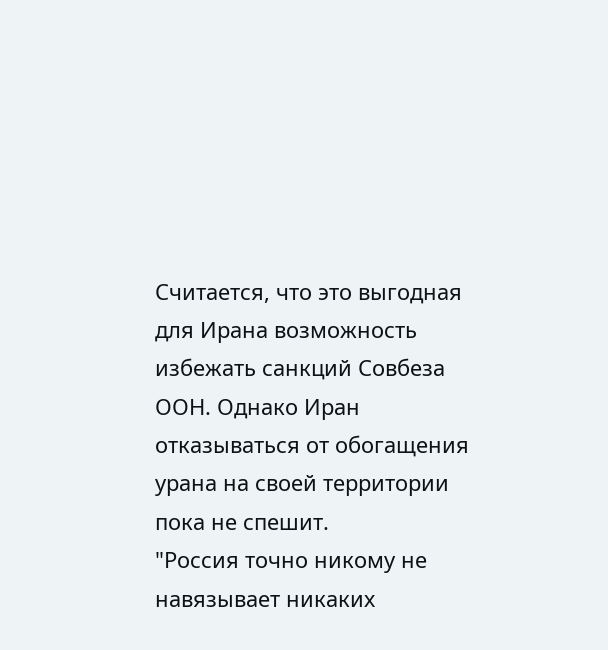Считается, что это выгодная для Ирана возможность избежать санкций Совбеза ООН. Однако Иран отказываться от обогащения урана на своей территории пока не спешит.
"Россия точно никому не навязывает никаких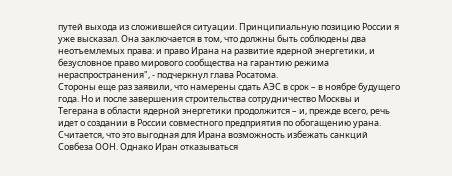путей выхода из сложившейся ситуации. Принципиальную позицию России я уже высказал. Она заключается в том, что должны быть соблюдены два неотъемлемых права: и право Ирана на развитие ядерной энергетики, и безусловное право мирового сообщества на гарантию режима нераспространения", - подчеркнул глава Росатома.
Стороны еще раз заявили, что намерены сдать АЭС в срок – в ноябре будущего года. Но и после завершения строительства сотрудничество Москвы и Тегерана в области ядерной энергетики продолжится – и, прежде всего, речь идет о создании в России совместного предприятия по обогащению урана.
Считается, что это выгодная для Ирана возможность избежать санкций Совбеза ООН. Однако Иран отказываться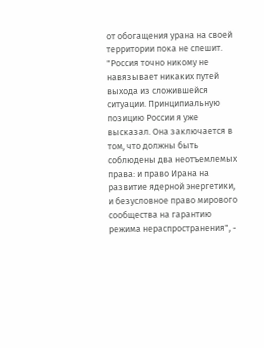от обогащения урана на своей территории пока не спешит.
"Россия точно никому не навязывает никаких путей выхода из сложившейся ситуации. Принципиальную позицию России я уже высказал. Она заключается в том, что должны быть соблюдены два неотъемлемых права: и право Ирана на развитие ядерной энергетики, и безусловное право мирового сообщества на гарантию режима нераспространения", -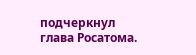подчеркнул глава Росатома.